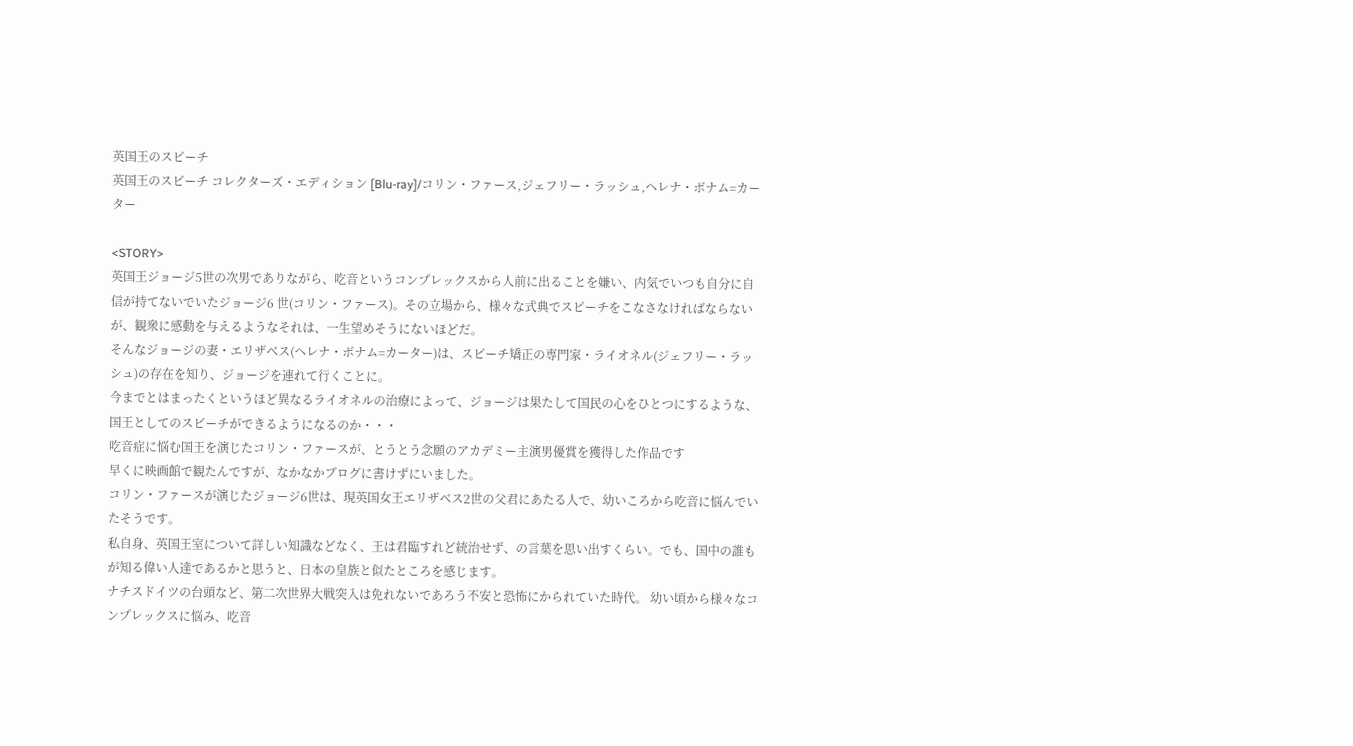英国王のスピーチ
英国王のスピーチ コレクターズ・エディション [Blu-ray]/コリン・ファース,ジェフリー・ラッシュ,ヘレナ・ボナム=カーター

<STORY>
英国王ジョージ5世の次男でありながら、吃音というコンプレックスから人前に出ることを嫌い、内気でいつも自分に自信が持てないでいたジョージ6 世(コリン・ファース)。その立場から、様々な式典でスピーチをこなさなければならないが、観衆に感動を与えるようなそれは、一生望めそうにないほどだ。
そんなジョージの妻・エリザベス(ヘレナ・ボナム=カーター)は、スピーチ矯正の専門家・ライオネル(ジェフリー・ラッシュ)の存在を知り、ジョージを連れて行くことに。
今までとはまったくというほど異なるライオネルの治療によって、ジョージは果たして国民の心をひとつにするような、国王としてのスピーチができるようになるのか・・・
吃音症に悩む国王を演じたコリン・ファースが、とうとう念願のアカデミー主演男優賞を獲得した作品です
早くに映画館で観たんですが、なかなかブログに書けずにいました。
コリン・ファースが演じたジョージ6世は、現英国女王エリザベス2世の父君にあたる人で、幼いころから吃音に悩んでいたそうです。
私自身、英国王室について詳しい知識などなく、王は君臨すれど統治せず、の言葉を思い出すくらい。でも、国中の誰もが知る偉い人達であるかと思うと、日本の皇族と似たところを感じます。
ナチスドイツの台頭など、第二次世界大戦突入は免れないであろう不安と恐怖にかられていた時代。 幼い頃から様々なコンプレックスに悩み、吃音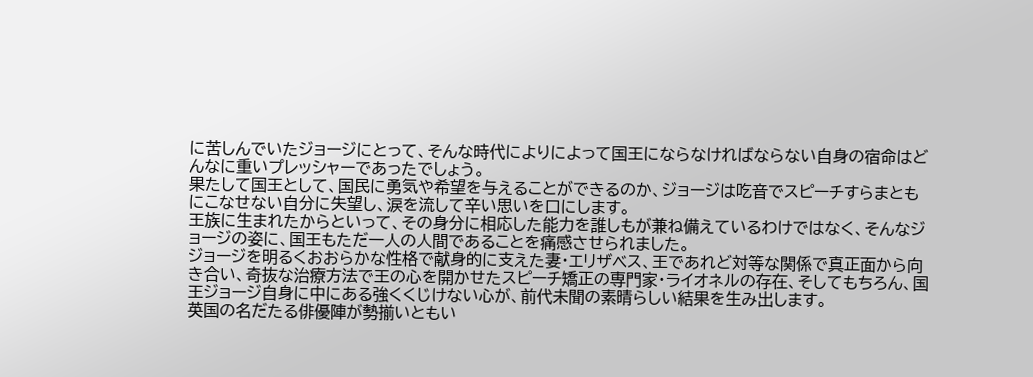に苦しんでいたジョージにとって、そんな時代によりによって国王にならなければならない自身の宿命はどんなに重いプレッシャーであったでしょう。
果たして国王として、国民に勇気や希望を与えることができるのか、ジョージは吃音でスピーチすらまともにこなせない自分に失望し、涙を流して辛い思いを口にします。
王族に生まれたからといって、その身分に相応した能力を誰しもが兼ね備えているわけではなく、そんなジョージの姿に、国王もただ一人の人間であることを痛感させられました。
ジョージを明るくおおらかな性格で献身的に支えた妻・エリザベス、王であれど対等な関係で真正面から向き合い、奇抜な治療方法で王の心を開かせたスピーチ矯正の専門家・ライオネルの存在、そしてもちろん、国王ジョージ自身に中にある強くくじけない心が、前代未聞の素晴らしい結果を生み出します。
英国の名だたる俳優陣が勢揃いともい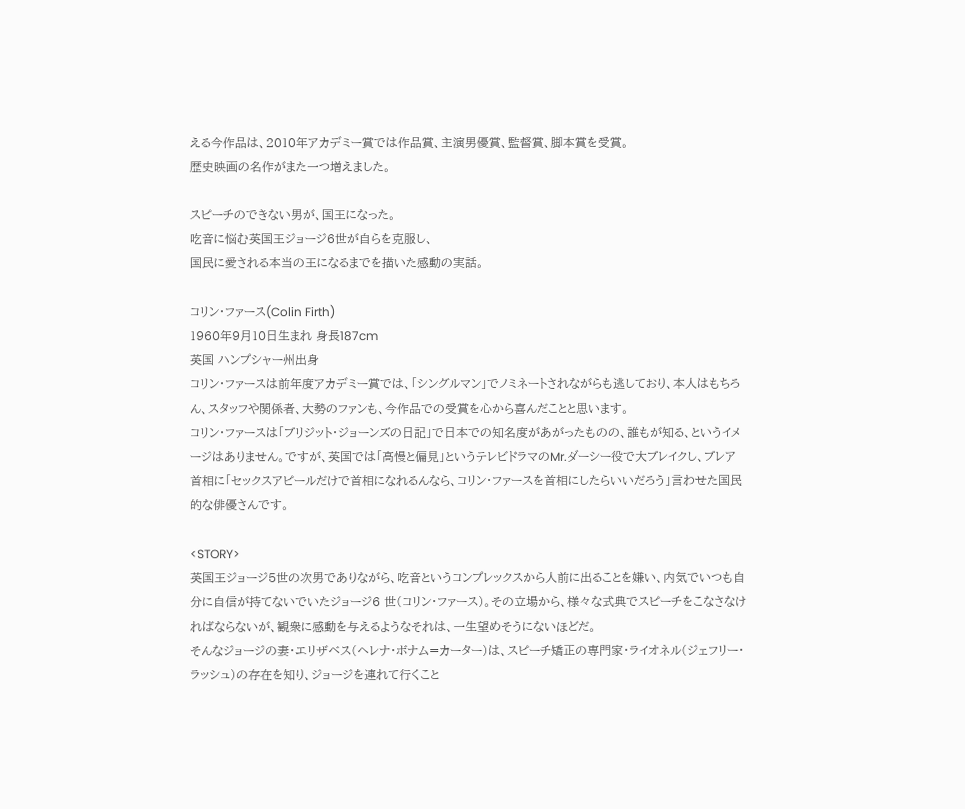える今作品は、2010年アカデミー賞では作品賞、主演男優賞、監督賞、脚本賞を受賞。
歴史映画の名作がまた一つ増えました。

スピーチのできない男が、国王になった。
吃音に悩む英国王ジョージ6世が自らを克服し、
国民に愛される本当の王になるまでを描いた感動の実話。

コリン・ファース(Colin Firth)
1960年9月10日生まれ 身長187cm
英国 ハンプシャー州出身
コリン・ファースは前年度アカデミー賞では、「シングルマン」でノミネートされながらも逃しており、本人はもちろん、スタッフや関係者、大勢のファンも、今作品での受賞を心から喜んだことと思います。
コリン・ファースは「ブリジット・ジョーンズの日記」で日本での知名度があがったものの、誰もが知る、というイメージはありません。ですが、英国では「高慢と偏見」というテレビドラマのMr.ダーシー役で大ブレイクし、ブレア首相に「セックスアピールだけで首相になれるんなら、コリン・ファースを首相にしたらいいだろう」言わせた国民的な俳優さんです。

<STORY>
英国王ジョージ5世の次男でありながら、吃音というコンプレックスから人前に出ることを嫌い、内気でいつも自分に自信が持てないでいたジョージ6 世(コリン・ファース)。その立場から、様々な式典でスピーチをこなさなければならないが、観衆に感動を与えるようなそれは、一生望めそうにないほどだ。
そんなジョージの妻・エリザベス(ヘレナ・ボナム=カーター)は、スピーチ矯正の専門家・ライオネル(ジェフリー・ラッシュ)の存在を知り、ジョージを連れて行くこと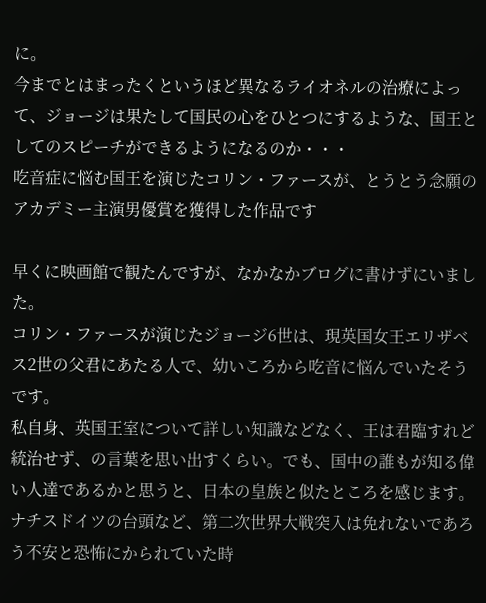に。
今までとはまったくというほど異なるライオネルの治療によって、ジョージは果たして国民の心をひとつにするような、国王としてのスピーチができるようになるのか・・・
吃音症に悩む国王を演じたコリン・ファースが、とうとう念願のアカデミー主演男優賞を獲得した作品です

早くに映画館で観たんですが、なかなかブログに書けずにいました。
コリン・ファースが演じたジョージ6世は、現英国女王エリザベス2世の父君にあたる人で、幼いころから吃音に悩んでいたそうです。
私自身、英国王室について詳しい知識などなく、王は君臨すれど統治せず、の言葉を思い出すくらい。でも、国中の誰もが知る偉い人達であるかと思うと、日本の皇族と似たところを感じます。
ナチスドイツの台頭など、第二次世界大戦突入は免れないであろう不安と恐怖にかられていた時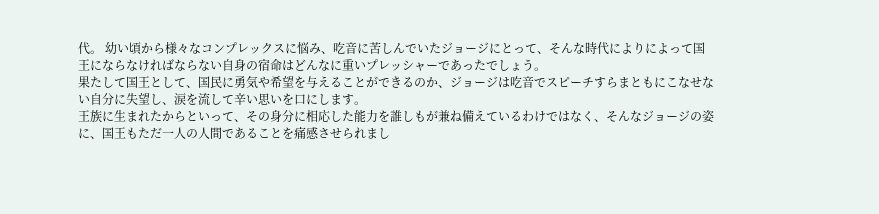代。 幼い頃から様々なコンプレックスに悩み、吃音に苦しんでいたジョージにとって、そんな時代によりによって国王にならなければならない自身の宿命はどんなに重いプレッシャーであったでしょう。
果たして国王として、国民に勇気や希望を与えることができるのか、ジョージは吃音でスピーチすらまともにこなせない自分に失望し、涙を流して辛い思いを口にします。
王族に生まれたからといって、その身分に相応した能力を誰しもが兼ね備えているわけではなく、そんなジョージの姿に、国王もただ一人の人間であることを痛感させられまし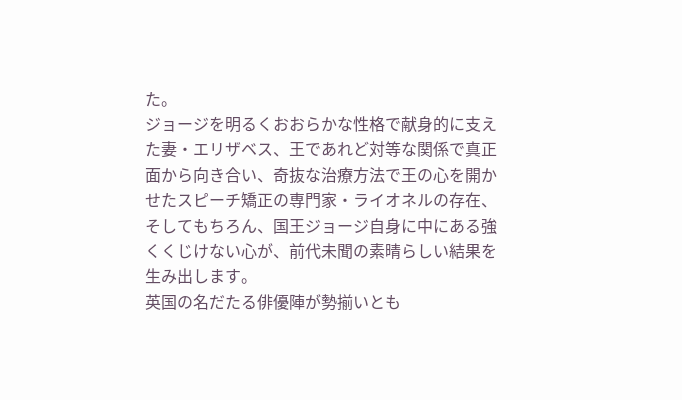た。
ジョージを明るくおおらかな性格で献身的に支えた妻・エリザベス、王であれど対等な関係で真正面から向き合い、奇抜な治療方法で王の心を開かせたスピーチ矯正の専門家・ライオネルの存在、そしてもちろん、国王ジョージ自身に中にある強くくじけない心が、前代未聞の素晴らしい結果を生み出します。
英国の名だたる俳優陣が勢揃いとも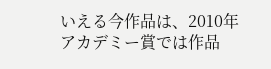いえる今作品は、2010年アカデミー賞では作品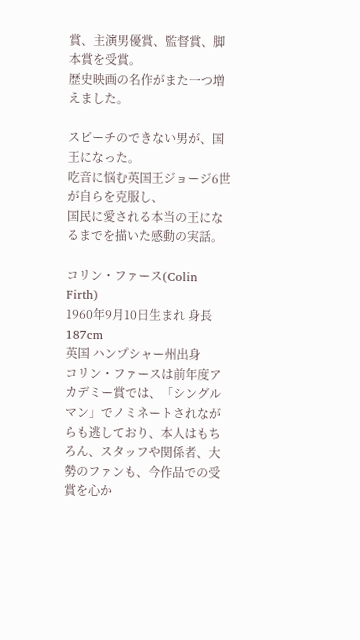賞、主演男優賞、監督賞、脚本賞を受賞。
歴史映画の名作がまた一つ増えました。

スピーチのできない男が、国王になった。
吃音に悩む英国王ジョージ6世が自らを克服し、
国民に愛される本当の王になるまでを描いた感動の実話。

コリン・ファース(Colin Firth)
1960年9月10日生まれ 身長187cm
英国 ハンプシャー州出身
コリン・ファースは前年度アカデミー賞では、「シングルマン」でノミネートされながらも逃しており、本人はもちろん、スタッフや関係者、大勢のファンも、今作品での受賞を心か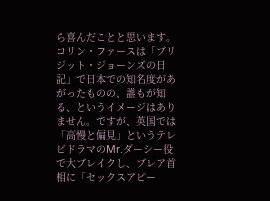ら喜んだことと思います。
コリン・ファースは「ブリジット・ジョーンズの日記」で日本での知名度があがったものの、誰もが知る、というイメージはありません。ですが、英国では「高慢と偏見」というテレビドラマのMr.ダーシー役で大ブレイクし、ブレア首相に「セックスアピー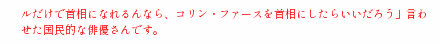ルだけで首相になれるんなら、コリン・ファースを首相にしたらいいだろう」言わせた国民的な俳優さんです。